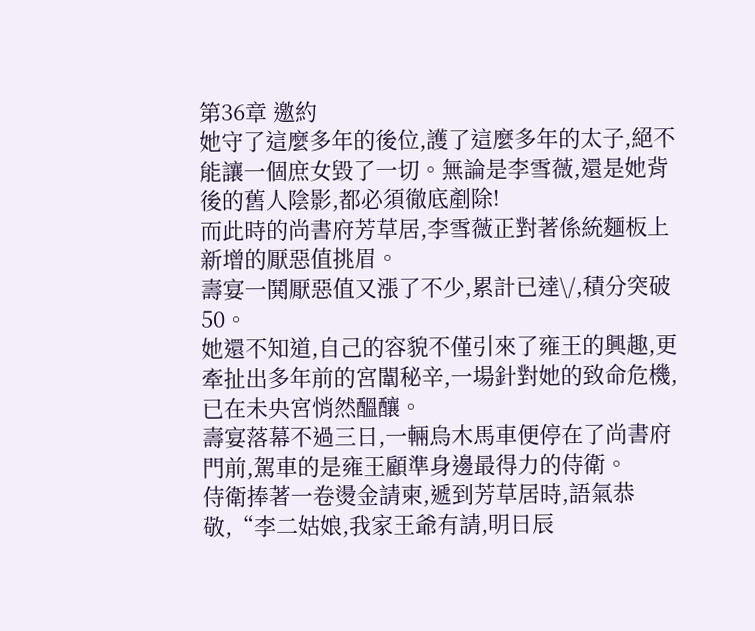第36章 邀約
她守了這麼多年的後位,護了這麼多年的太子,絕不能讓一個庶女毀了一切。無論是李雪薇,還是她背後的舊人陰影,都必須徹底剷除!
而此時的尚書府芳草居,李雪薇正對著係統麵板上新增的厭惡值挑眉。
壽宴一鬨厭惡值又漲了不少,累計已達\/,積分突破50。
她還不知道,自己的容貌不僅引來了雍王的興趣,更牽扯出多年前的宮闈秘辛,一場針對她的致命危機,已在未央宮悄然醞釀。
壽宴落幕不過三日,一輛烏木馬車便停在了尚書府門前,駕車的是雍王顧準身邊最得力的侍衛。
侍衛捧著一卷燙金請柬,遞到芳草居時,語氣恭敬,“李二姑娘,我家王爺有請,明日辰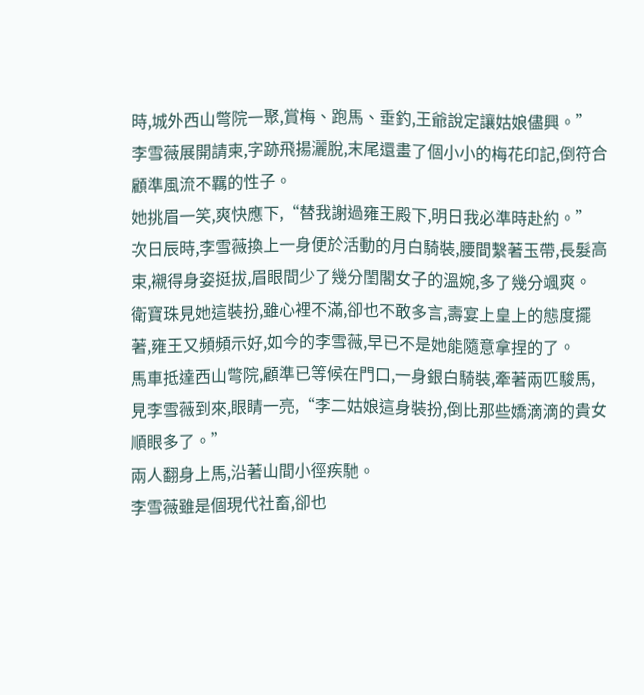時,城外西山彆院一聚,賞梅、跑馬、垂釣,王爺說定讓姑娘儘興。”
李雪薇展開請柬,字跡飛揚灑脫,末尾還畫了個小小的梅花印記,倒符合顧準風流不羈的性子。
她挑眉一笑,爽快應下,“替我謝過雍王殿下,明日我必準時赴約。”
次日辰時,李雪薇換上一身便於活動的月白騎裝,腰間繫著玉帶,長髮高束,襯得身姿挺拔,眉眼間少了幾分閨閣女子的溫婉,多了幾分颯爽。
衛寶珠見她這裝扮,雖心裡不滿,卻也不敢多言,壽宴上皇上的態度擺著,雍王又頻頻示好,如今的李雪薇,早已不是她能隨意拿捏的了。
馬車抵達西山彆院,顧準已等候在門口,一身銀白騎裝,牽著兩匹駿馬,見李雪薇到來,眼睛一亮,“李二姑娘這身裝扮,倒比那些嬌滴滴的貴女順眼多了。”
兩人翻身上馬,沿著山間小徑疾馳。
李雪薇雖是個現代社畜,卻也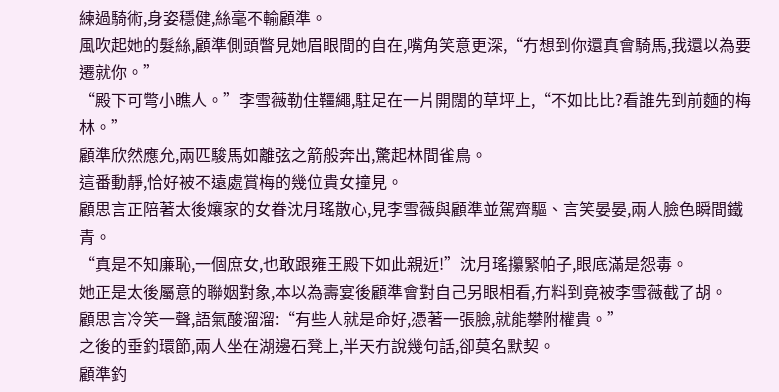練過騎術,身姿穩健,絲毫不輸顧準。
風吹起她的髮絲,顧準側頭瞥見她眉眼間的自在,嘴角笑意更深,“冇想到你還真會騎馬,我還以為要遷就你。”
“殿下可彆小瞧人。”李雪薇勒住韁繩,駐足在一片開闊的草坪上,“不如比比?看誰先到前麵的梅林。”
顧準欣然應允,兩匹駿馬如離弦之箭般奔出,驚起林間雀鳥。
這番動靜,恰好被不遠處賞梅的幾位貴女撞見。
顧思言正陪著太後孃家的女眷沈月瑤散心,見李雪薇與顧準並駕齊驅、言笑晏晏,兩人臉色瞬間鐵青。
“真是不知廉恥,一個庶女,也敢跟雍王殿下如此親近!”沈月瑤攥緊帕子,眼底滿是怨毒。
她正是太後屬意的聯姻對象,本以為壽宴後顧準會對自己另眼相看,冇料到竟被李雪薇截了胡。
顧思言冷笑一聲,語氣酸溜溜:“有些人就是命好,憑著一張臉,就能攀附權貴。”
之後的垂釣環節,兩人坐在湖邊石凳上,半天冇說幾句話,卻莫名默契。
顧準釣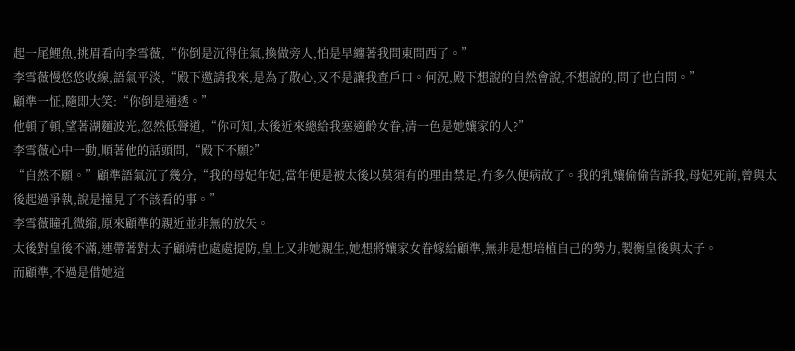起一尾鯉魚,挑眉看向李雪薇,“你倒是沉得住氣,換做旁人,怕是早纏著我問東問西了。”
李雪薇慢悠悠收線,語氣平淡,“殿下邀請我來,是為了散心,又不是讓我查戶口。何況,殿下想說的自然會說,不想說的,問了也白問。”
顧準一怔,隨即大笑:“你倒是通透。”
他頓了頓,望著湖麵波光,忽然低聲道,“你可知,太後近來總給我塞適齡女眷,清一色是她孃家的人?”
李雪薇心中一動,順著他的話頭問,“殿下不願?”
“自然不願。”顧準語氣沉了幾分,“我的母妃年妃,當年便是被太後以莫須有的理由禁足,冇多久便病故了。我的乳孃偷偷告訴我,母妃死前,曾與太後起過爭執,說是撞見了不該看的事。”
李雪薇瞳孔微縮,原來顧準的親近並非無的放矢。
太後對皇後不滿,連帶著對太子顧靖也處處提防,皇上又非她親生,她想將孃家女眷嫁給顧準,無非是想培植自己的勢力,製衡皇後與太子。
而顧準,不過是借她這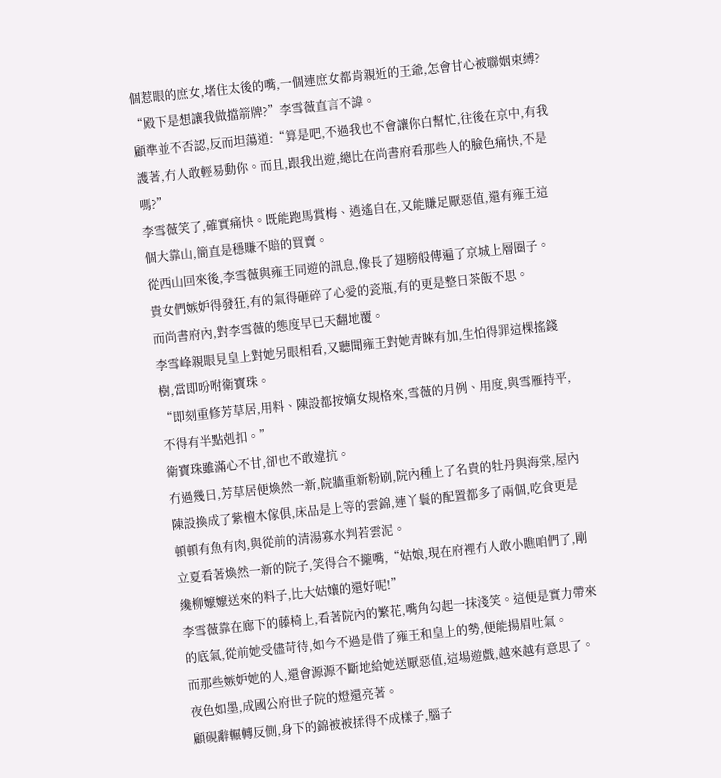個惹眼的庶女,堵住太後的嘴,一個連庶女都肯親近的王爺,怎會甘心被聯姻束縛?
“殿下是想讓我做擋箭牌?”李雪薇直言不諱。
顧準並不否認,反而坦蕩道:“算是吧,不過我也不會讓你白幫忙,往後在京中,有我護著,冇人敢輕易動你。而且,跟我出遊,總比在尚書府看那些人的臉色痛快,不是嗎?”
李雪薇笑了,確實痛快。既能跑馬賞梅、逍遙自在,又能賺足厭惡值,還有雍王這個大靠山,簡直是穩賺不賠的買賣。
從西山回來後,李雪薇與雍王同遊的訊息,像長了翅膀般傳遍了京城上層圈子。
貴女們嫉妒得發狂,有的氣得砸碎了心愛的瓷瓶,有的更是整日茶飯不思。
而尚書府內,對李雪薇的態度早已天翻地覆。
李雪峰親眼見皇上對她另眼相看,又聽聞雍王對她青睞有加,生怕得罪這棵搖錢樹,當即吩咐衛寶珠。
“即刻重修芳草居,用料、陳設都按嫡女規格來,雪薇的月例、用度,與雪雁持平,不得有半點剋扣。”
衛寶珠雖滿心不甘,卻也不敢違抗。
冇過幾日,芳草居便煥然一新,院牆重新粉刷,院內種上了名貴的牡丹與海棠,屋內陳設換成了紫檀木傢俱,床品是上等的雲錦,連丫鬟的配置都多了兩個,吃食更是頓頓有魚有肉,與從前的清湯寡水判若雲泥。
立夏看著煥然一新的院子,笑得合不攏嘴,“姑娘,現在府裡冇人敢小瞧咱們了,剛纔柳嬤嬤送來的料子,比大姑孃的還好呢!”
李雪薇靠在廊下的藤椅上,看著院內的繁花,嘴角勾起一抹淺笑。這便是實力帶來的底氣,從前她受儘苛待,如今不過是借了雍王和皇上的勢,便能揚眉吐氣。
而那些嫉妒她的人,還會源源不斷地給她送厭惡值,這場遊戲,越來越有意思了。
夜色如墨,成國公府世子院的燈還亮著。
顧硯辭輾轉反側,身下的錦被被揉得不成樣子,腦子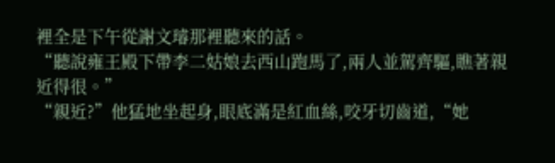裡全是下午從謝文璿那裡聽來的話。
“聽說雍王殿下帶李二姑娘去西山跑馬了,兩人並駕齊驅,瞧著親近得很。”
“親近?”他猛地坐起身,眼底滿是紅血絲,咬牙切齒道,“她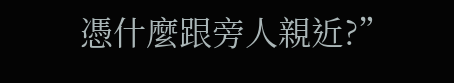憑什麼跟旁人親近?”